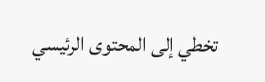تخطي إلى المحتوى الرئيسي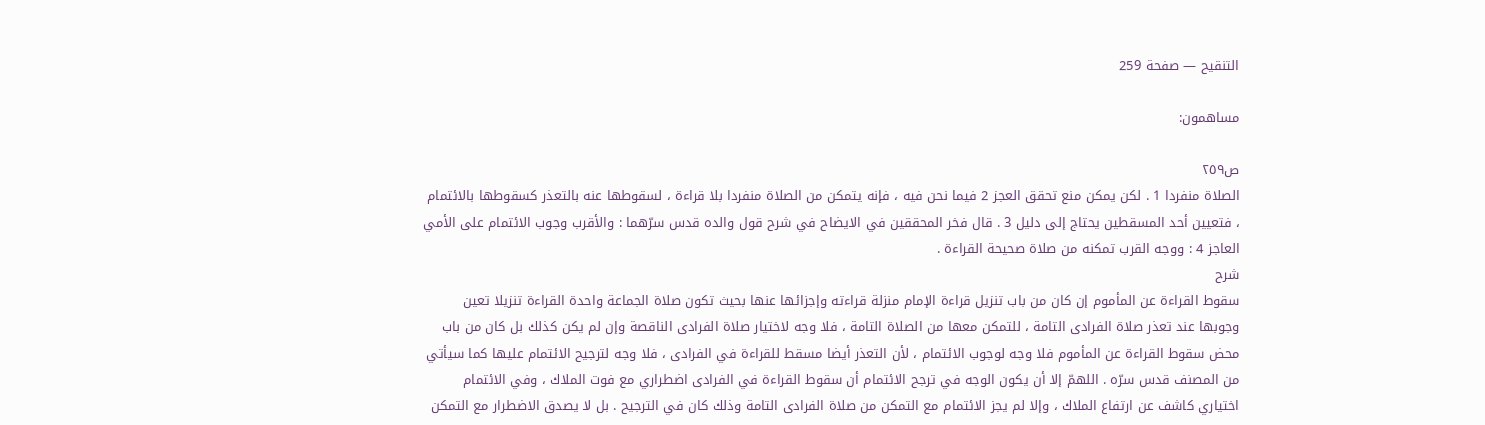التنقيح — صفحة 259

مساهمون:

ص٢٥٩
الصلاة منفردا 1 . لكن يمكن منع تحقق العجز 2 فيما نحن فيه ، فإنه يتمكن من الصلاة منفردا بلا قراءة ، لسقوطها عنه بالتعذر كسقوطها بالائتمام ، فتعيين أحد المسقطين يحتاج إلى دليل 3 . قال فخر المحققين في الايضاح في شرح قول والده قدس سرّهما : والأقرب وجوب الائتمام على الأمي العاجز 4 : ووجه القرب تمكنه من صلاة صحيحة القراءة .
شرح
سقوط القراءة عن المأموم إن كان من باب تنزيل قراءة الإمام منزلة قراءته وإجزائها عنها بحيث تكون صلاة الجماعة واحدة القراءة تنزيلا تعين وجوبها عند تعذر صلاة الفرادى التامة ، للتمكن معها من الصلاة التامة ، فلا وجه لاختيار صلاة الفرادى الناقصة وإن لم يكن كذلك بل كان من باب محض سقوط القراءة عن المأموم فلا وجه لوجوب الائتمام ، لأن التعذر أيضا مسقط للقراءة في الفرادى ، فلا وجه لترجيح الائتمام عليها كما سيأتي من المصنف قدس سرّه . اللهمّ إلا أن يكون الوجه في ترجح الائتمام أن سقوط القراءة في الفرادى اضطراري مع فوت الملاك ، وفي الائتمام اختياري كاشف عن ارتفاع الملاك ، وإلا لم يجز الائتمام مع التمكن من صلاة الفرادى التامة وذلك كان في الترجيح . بل لا يصدق الاضطرار مع التمكن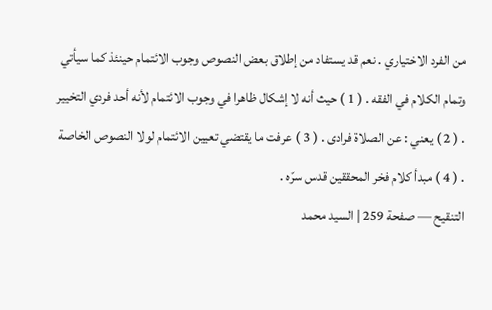من الفرد الاختياري . نعم قد يستفاد من إطلاق بعض النصوص وجوب الائتمام حينئذ كما سيأتي وتمام الكلام في الفقه . ( 1 ) حيث أنه لا إشكال ظاهرا في وجوب الائتمام لأنه أحد فردي التخيير . ( 2 ) يعني : عن الصلاة فرادى . ( 3 ) عرفت ما يقتضي تعيين الائتمام لولا النصوص الخاصة . ( 4 ) مبدأ كلام فخر المحققين قدس سرّه .
التنقيح — صفحة 259 | السيد محمد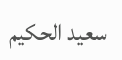سعيد الحكيم